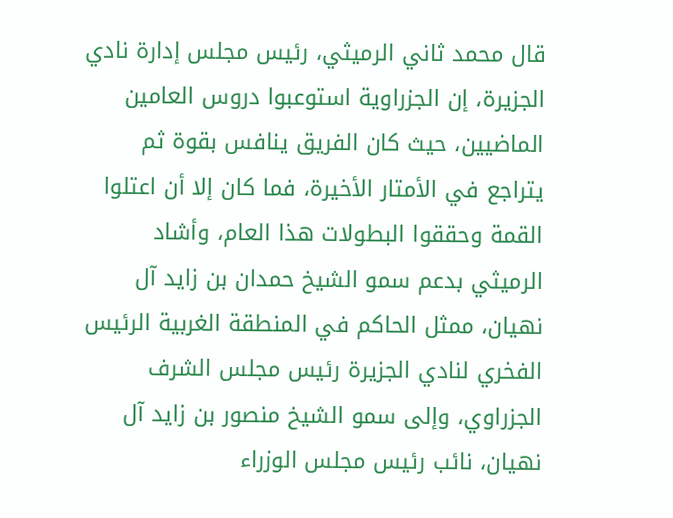قال محمد ثاني الرميثي، رئيس مجلس إدارة نادي الجزيرة، إن الجزراوية استوعبوا دروس العامين الماضيين، حيث كان الفريق ينافس بقوة ثم يتراجع في الأمتار الأخيرة، فما كان إلا أن اعتلوا القمة وحققوا البطولات هذا العام، وأشاد الرميثي بدعم سمو الشيخ حمدان بن زايد آل نهيان، ممثل الحاكم في المنطقة الغربية الرئيس الفخري لنادي الجزيرة رئيس مجلس الشرف الجزراوي، وإلى سمو الشيخ منصور بن زايد آل نهيان، نائب رئيس مجلس الوزراء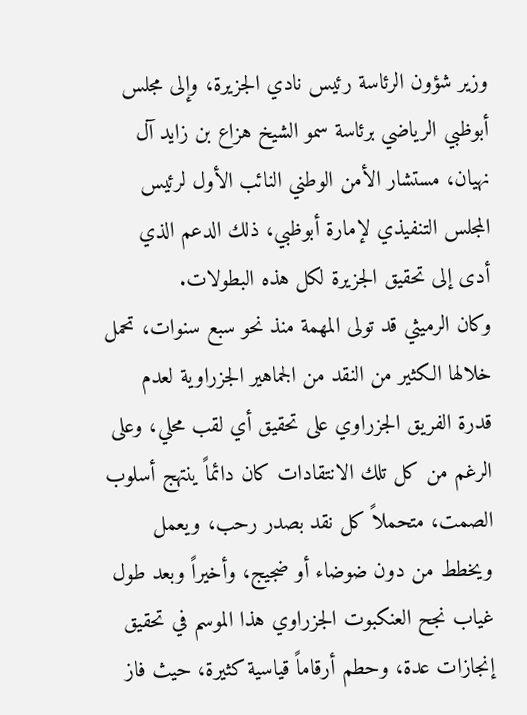وزير شؤون الرئاسة رئيس نادي الجزيرة، وإلى مجلس أبوظبي الرياضي برئاسة سمو الشيخ هزاع بن زايد آل نهيان، مستشار الأمن الوطني النائب الأول لرئيس المجلس التنفيذي لإمارة أبوظبي، ذلك الدعم الذي أدى إلى تحقيق الجزيرة لكل هذه البطولات.
وكان الرميثي قد تولى المهمة منذ نحو سبع سنوات، تحمل خلالها الكثير من النقد من الجماهير الجزراوية لعدم قدرة الفريق الجزراوي على تحقيق أي لقب محلي، وعلى الرغم من كل تلك الانتقادات كان دائماً ينتهج أسلوب الصمت، متحملاً كل نقد بصدر رحب، ويعمل ويخطط من دون ضوضاء أو ضجيج، وأخيراً وبعد طول غياب نجح العنكبوت الجزراوي هذا الموسم في تحقيق إنجازات عدة، وحطم أرقاماً قياسية كثيرة، حيث فاز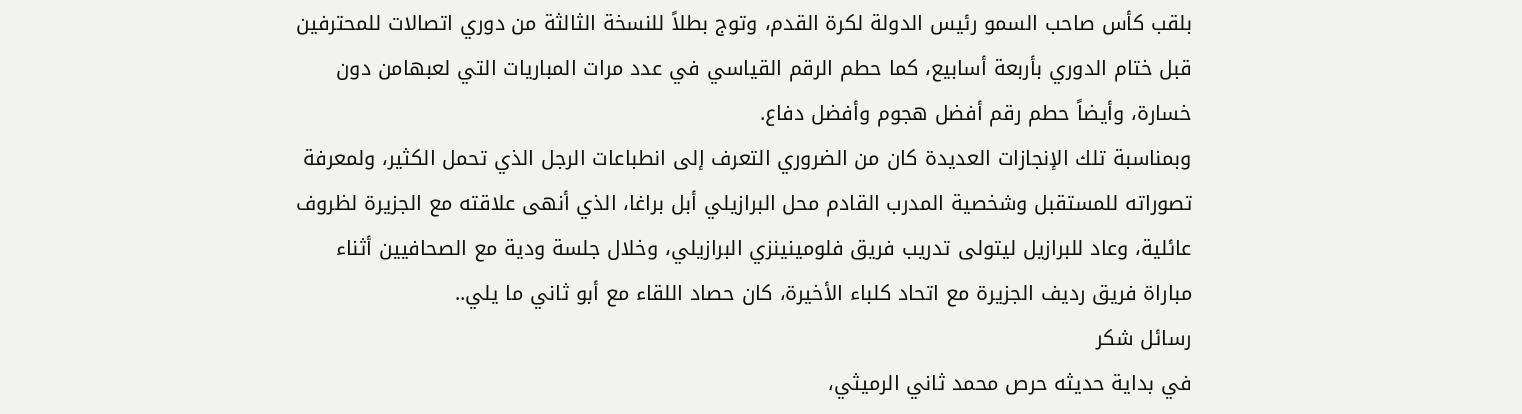بلقب كأس صاحب السمو رئيس الدولة لكرة القدم، وتوج بطلاً للنسخة الثالثة من دوري اتصالات للمحترفين قبل ختام الدوري بأربعة أسابيع، كما حطم الرقم القياسي في عدد مرات المباريات التي لعبهامن دون خسارة، وأيضاً حطم رقم أفضل هجوم وأفضل دفاع.
وبمناسبة تلك الإنجازات العديدة كان من الضروري التعرف إلى انطباعات الرجل الذي تحمل الكثير، ولمعرفة تصوراته للمستقبل وشخصية المدرب القادم محل البرازيلي أبل براغا، الذي أنهى علاقته مع الجزيرة لظروف عائلية، وعاد للبرازيل ليتولى تدريب فريق فلومينينزي البرازيلي، وخلال جلسة ودية مع الصحافيين أثناء مباراة فريق رديف الجزيرة مع اتحاد كلباء الأخيرة، كان حصاد اللقاء مع أبو ثاني ما يلي..
رسائل شكر
في بداية حديثه حرص محمد ثاني الرميثي،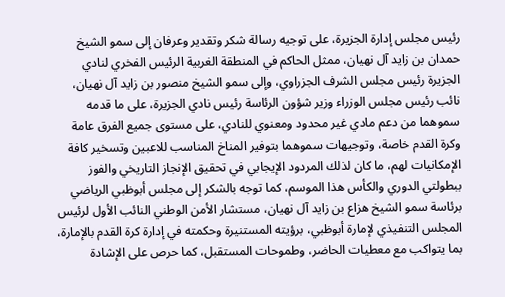رئيس مجلس إدارة الجزيرة، على توجيه رسالة شكر وتقدير وعرفان إلى سمو الشيخ حمدان بن زايد آل نهيان، ممثل الحاكم في المنطقة الغربية الرئيس الفخري لنادي الجزيرة رئيس مجلس الشرف الجزراوي، وإلى سمو الشيخ منصور بن زايد آل نهيان، نائب رئيس مجلس الوزراء وزير شؤون الرئاسة رئيس نادي الجزيرة، على ما قدمه سموهما من دعم مادي غير محدود ومعنوي للنادي، على مستوى جميع الفرق عامة وكرة القدم خاصة، وتوجيهات سموهما بتوفير المناخ المناسب للاعبين وتسخير كافة الإمكانيات لهم، ما كان لذلك المردود الإيجابي في تحقيق الإنجاز التاريخي والفوز ببطولتي الدوري والكأس هذا الموسم، كما توجه بالشكر إلى مجلس أبوظبي الرياضي برئاسة سمو الشيخ هزاع بن زايد آل نهيان، مستشار الأمن الوطني النائب الأول لرئيس المجلس التنفيذي لإمارة أبوظبي، برؤيته المستنيرة وحكمته في إدارة كرة القدم بالإمارة، بما يتواكب مع معطيات الحاضر، وطموحات المستقبل، كما حرص على الإشادة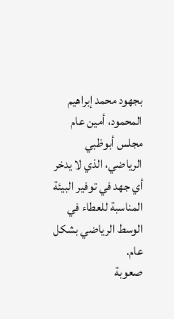بجهود محمد إبراهيم المحمود، أمين عام مجلس أبوظبي الرياضي، الذي لا يدخر أي جهد في توفير البيئة المناسبة للعطاء في الوسط الرياضي بشكل عام.
صعوبة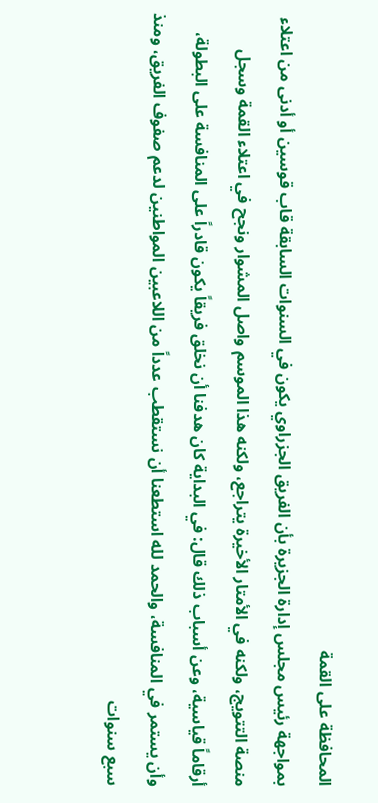المحافظة على القمة
بمواجهة رئيس مجلس إدارة الجزيرة بأن الفريق الجزراوي يكون في السنوات السابقة قاب قوسين أو أدنى من اعتلاء منصة التتويج، ولكنه في الأمتار الأخيرة يتراجع، ولكنه هذا الموسم واصل المشوار ونجح في اعتلاء القمة وسجل أرقاماً قياسية، وعن أسباب ذلك قال: في البداية كان هدفنا أن نخلق فريقاً يكون قادراً على المنافسة على البطولة، وأن يستمر في المنافسة، والحمد لله استطعنا أن نستقطب عدداً من اللاعبين المواطنين لدعم صفوف الفريق، ومنذ سبع سنوات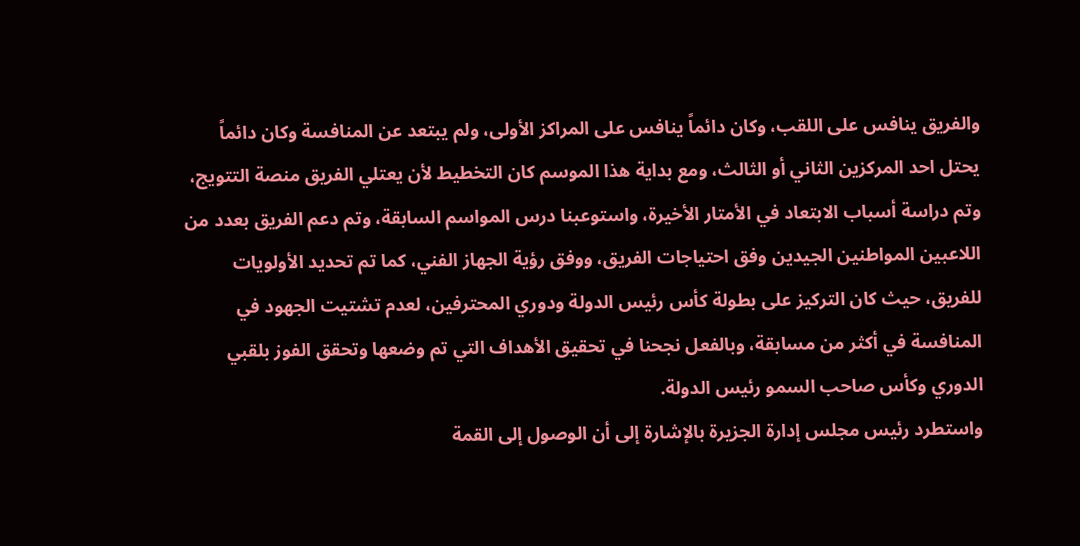والفريق ينافس على اللقب، وكان دائماً ينافس على المراكز الأولى، ولم يبتعد عن المنافسة وكان دائماً يحتل احد المركزين الثاني أو الثالث، ومع بداية هذا الموسم كان التخطيط لأن يعتلي الفريق منصة التتويج، وتم دراسة أسباب الابتعاد في الأمتار الأخيرة، واستوعبنا درس المواسم السابقة، وتم دعم الفريق بعدد من اللاعبين المواطنين الجيدين وفق احتياجات الفريق، ووفق رؤية الجهاز الفني، كما تم تحديد الأولويات للفريق، حيث كان التركيز على بطولة كأس رئيس الدولة ودوري المحترفين، لعدم تشتيت الجهود في المنافسة في أكثر من مسابقة، وبالفعل نجحنا في تحقيق الأهداف التي تم وضعها وتحقق الفوز بلقبي الدوري وكأس صاحب السمو رئيس الدولة.
واستطرد رئيس مجلس إدارة الجزيرة بالإشارة إلى أن الوصول إلى القمة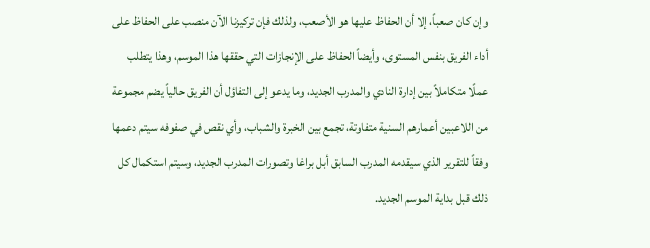وإن كان صعباً، إلا أن الحفاظ عليها هو الأصعب، ولذلك فإن تركيزنا الآن منصب على الحفاظ على أداء الفريق بنفس المستوى، وأيضاً الحفاظ على الإنجازات التي حققها هذا الموسم، وهذا يتطلب عملًا متكاملاً بين إدارة النادي والمدرب الجديد، وما يدعو إلى التفاؤل أن الفريق حالياً يضم مجموعة من اللاعبين أعمارهم السنية متفاوتة، تجمع بين الخبرة والشباب، وأي نقص في صفوفه سيتم دعمها وفقاً للتقرير الذي سيقدمه المدرب السابق أبل براغا وتصورات المدرب الجديد، وسيتم استكمال كل ذلك قبل بداية الموسم الجديد.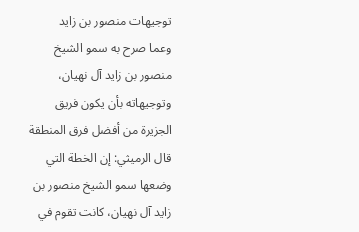توجيهات منصور بن زايد
وعما صرح به سمو الشيخ منصور بن زايد آل نهيان، وتوجيهاته بأن يكون فريق الجزيرة من أفضل فرق المنطقة قال الرميثي: إن الخطة التي وضعها سمو الشيخ منصور بن زايد آل نهيان، كانت تقوم في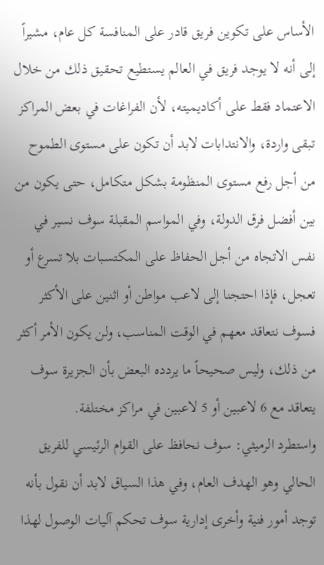الأساس على تكوين فريق قادر على المنافسة كل عام، مشيراً إلى أنه لا يوجد فريق في العالم يستطيع تحقيق ذلك من خلال الاعتماد فقط على أكاديميته، لأن الفراغات في بعض المراكز تبقى واردة، والانتدابات لابد أن تكون على مستوى الطموح من أجل رفع مستوى المنظومة بشكل متكامل، حتى يكون من بين أفضل فرق الدولة، وفي المواسم المقبلة سوف نسير في نفس الاتجاه من أجل الحفاظ على المكتسبات بلا تسرع أو تعجل، فإذا احتجنا إلى لاعب مواطن أو اثنين على الأكثر فسوف نتعاقد معهم في الوقت المناسب، ولن يكون الأمر أكثر من ذلك، وليس صحيحاً ما يردده البعض بأن الجزيرة سوف يتعاقد مع 6 لاعبين أو 5 لاعبين في مراكز مختلفة.
واستطرد الرميثي: سوف نحافظ على القوام الرئيسي للفريق الحالي وهو الهدف العام، وفي هذا السياق لابد أن نقول بأنه توجد أمور فنية وأخرى إدارية سوف تحكم آليات الوصول لهذا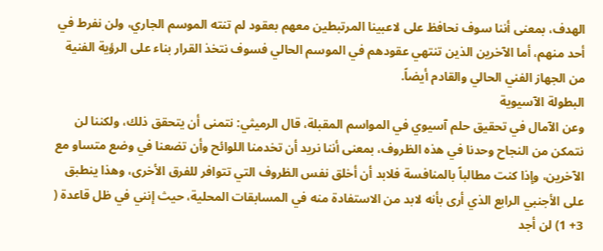الهدف، بمعنى أننا سوف نحافظ على لاعبينا المرتبطين معهم بعقود لم تنته الموسم الجاري، ولن نفرط في أحد منهم، أما الآخرين الذين تنتهي عقودهم في الموسم الحالي فسوف نتخذ القرار بناء على الرؤية الفنية من الجهاز الفني الحالي والقادم أيضاً.
البطولة الآسيوية
وعن الآمال في تحقيق حلم آسيوي في المواسم المقبلة، قال الرميثي: نتمنى أن يتحقق ذلك، ولكننا لن نتمكن من النجاح وحدنا في هذه الظروف، بمعنى أننا نريد أن تخدمنا اللوائح وأن تضعنا في وضع متساو مع الآخرين، وإذا كنت مطالباً بالمنافسة فلابد أن أخلق نفس الظروف التي تتوافر للفرق الأخرى، وهذا ينطبق على الأجنبي الرابع الذي أرى بأنه لابد من الاستفادة منه في المسابقات المحلية، حيث إنني في ظل قاعدة ( 3+ 1) لن أجد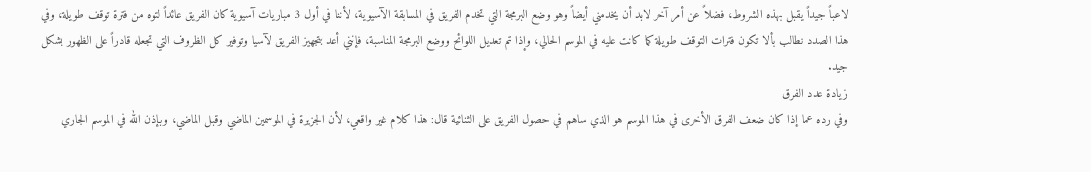لاعباً جيداً يقبل بهذه الشروط، فضلاً عن أمر آخر لابد أن يخدمني أيضاً وهو وضع البرمجة التي تخدم الفريق في المسابقة الآسيوية، لأننا في أول 3 مباريات آسيوية كان الفريق عائداً لتوه من فترة توقف طويلة، وفي هذا الصدد نطالب بألا تكون فترات التوقف طويلة كما كانت عليه في الموسم الحالي، وإذا تم تعديل اللوائح ووضع البرمجة المناسبة، فإنني أعد بتجهيز الفريق لآسيا وتوفير كل الظروف التي تجعله قادراً على الظهور بشكل جيد.
زيادة عدد الفرق
وفي رده عما إذا كان ضعف الفرق الأخرى في هذا الموسم هو الذي ساهم في حصول الفريق على الثنائية قال: هذا كلام غير واقعي، لأن الجزيرة في الموسمين الماضي وقبل الماضي، وبإذن الله في الموسم الجاري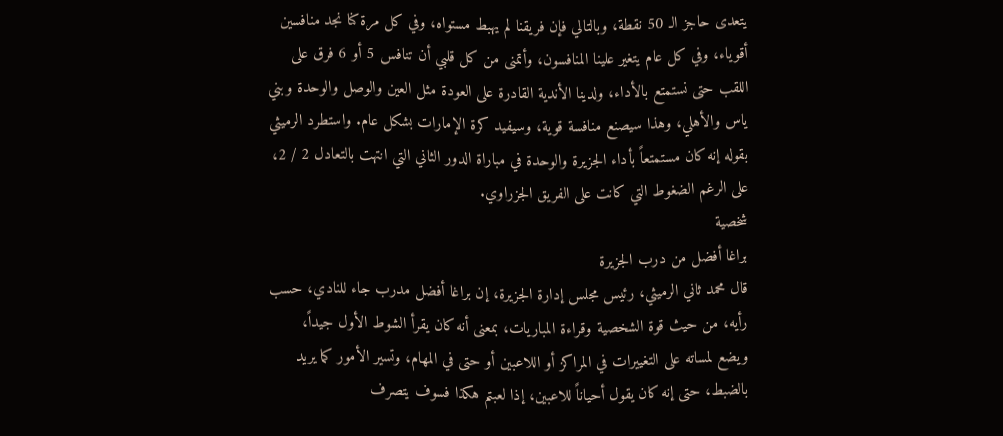يتعدى حاجز الـ 50 نقطة، وبالتالي فإن فريقنا لم يهبط مستواه، وفي كل مرة كنا نجد منافسين أقوياء، وفي كل عام يتغير علينا المنافسون، وأتمنى من كل قلبي أن تنافس 5 أو 6 فرق على اللقب حتى نستمتع بالأداء، ولدينا الأندية القادرة على العودة مثل العين والوصل والوحدة وبني ياس والأهلي، وهذا سيصنع منافسة قوية، وسيفيد كرة الإمارات بشكل عام. واستطرد الرميثي بقوله إنه كان مستمتعاً بأداء الجزيرة والوحدة في مباراة الدور الثاني التي انتهت بالتعادل 2 / 2، على الرغم الضغوط التي كانت على الفريق الجزراوي.
شخصية
براغا أفضل من درب الجزيرة
قال محمد ثاني الرميثي، رئيس مجلس إدارة الجزيرة، إن براغا أفضل مدرب جاء للنادي، حسب رأيه، من حيث قوة الشخصية وقراءة المباريات، بمعنى أنه كان يقرأ الشوط الأول جيداً، ويضع لمساته على التغييرات في المراكز أو اللاعبين أو حتى في المهام، وتسير الأمور كما يريد بالضبط، حتى إنه كان يقول أحياناً للاعبين، إذا لعبتم هكذا فسوف يتصرف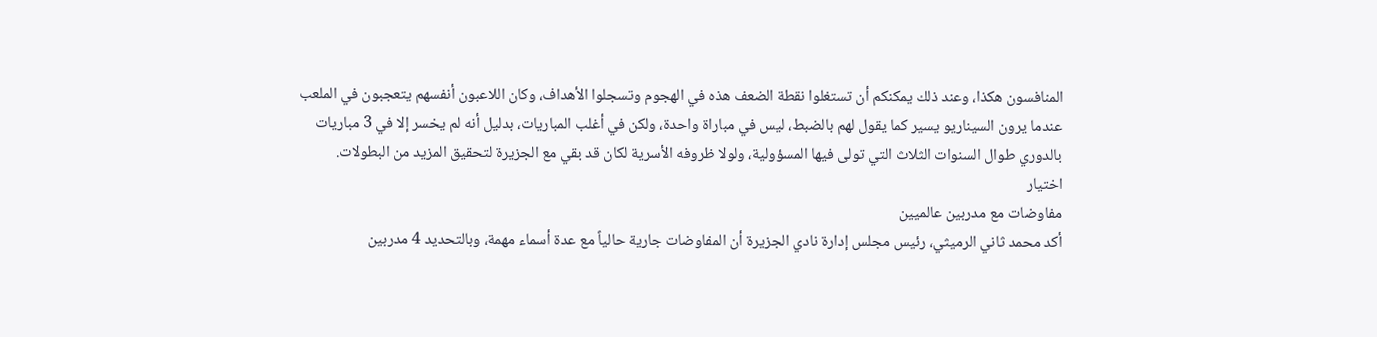المنافسون هكذا، وعند ذلك يمكنكم أن تستغلوا نقطة الضعف هذه في الهجوم وتسجلوا الأهداف، وكان اللاعبون أنفسهم يتعجبون في الملعب عندما يرون السيناريو يسير كما يقول لهم بالضبط، ليس في مباراة واحدة، ولكن في أغلب المباريات، بدليل أنه لم يخسر إلا في 3 مباريات بالدوري طوال السنوات الثلاث التي تولى فيها المسؤولية، ولولا ظروفه الأسرية لكان قد بقي مع الجزيرة لتحقيق المزيد من البطولات.
اختيار
مفاوضات مع مدربين عالميين
أكد محمد ثاني الرميثي، رئيس مجلس إدارة نادي الجزيرة أن المفاوضات جارية حالياً مع عدة أسماء مهمة، وبالتحديد 4 مدربين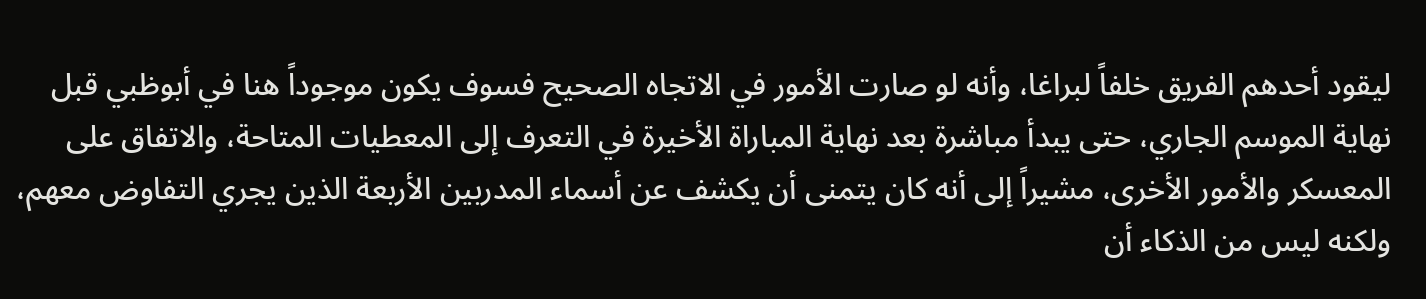ليقود أحدهم الفريق خلفاً لبراغا، وأنه لو صارت الأمور في الاتجاه الصحيح فسوف يكون موجوداً هنا في أبوظبي قبل نهاية الموسم الجاري، حتى يبدأ مباشرة بعد نهاية المباراة الأخيرة في التعرف إلى المعطيات المتاحة، والاتفاق على المعسكر والأمور الأخرى، مشيراً إلى أنه كان يتمنى أن يكشف عن أسماء المدربين الأربعة الذين يجري التفاوض معهم، ولكنه ليس من الذكاء أن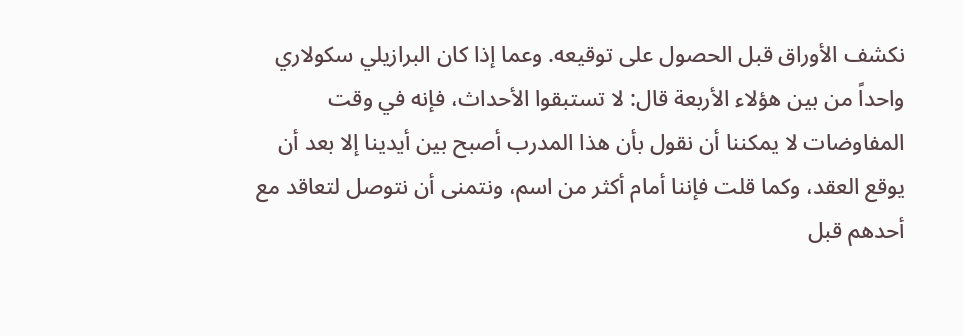نكشف الأوراق قبل الحصول على توقيعه. وعما إذا كان البرازيلي سكولاري واحداً من بين هؤلاء الأربعة قال: لا تستبقوا الأحداث، فإنه في وقت المفاوضات لا يمكننا أن نقول بأن هذا المدرب أصبح بين أيدينا إلا بعد أن يوقع العقد، وكما قلت فإننا أمام أكثر من اسم، ونتمنى أن نتوصل لتعاقد مع أحدهم قبل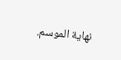نهاية الموسم.